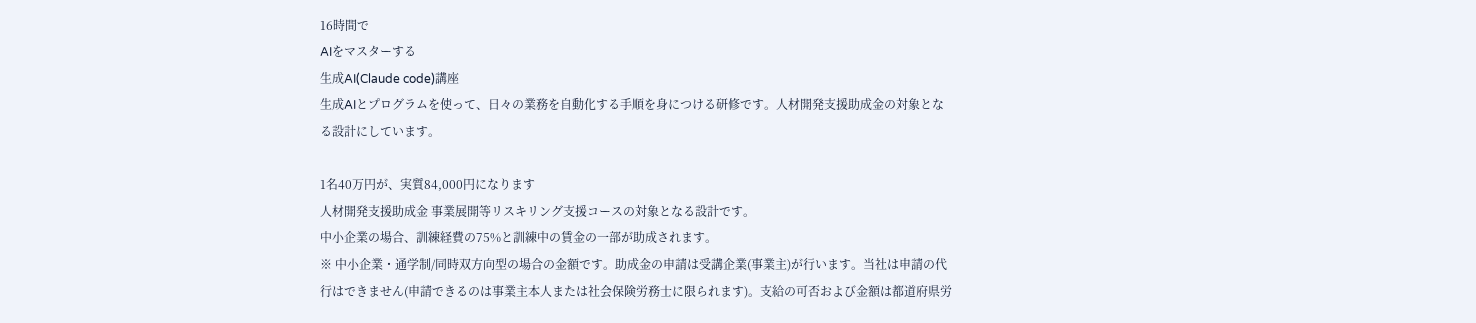16時間で
AIをマスターする
生成AI(Claude code)講座
生成AIとプログラムを使って、日々の業務を自動化する手順を身につける研修です。人材開発支援助成金の対象となる設計にしています。

1名40万円が、実質84,000円になります
人材開発支援助成金 事業展開等リスキリング支援コースの対象となる設計です。
中小企業の場合、訓練経費の75%と訓練中の賃金の一部が助成されます。
※ 中小企業・通学制/同時双方向型の場合の金額です。助成金の申請は受講企業(事業主)が行います。当社は申請の代行はできません(申請できるのは事業主本人または社会保険労務士に限られます)。支給の可否および金額は都道府県労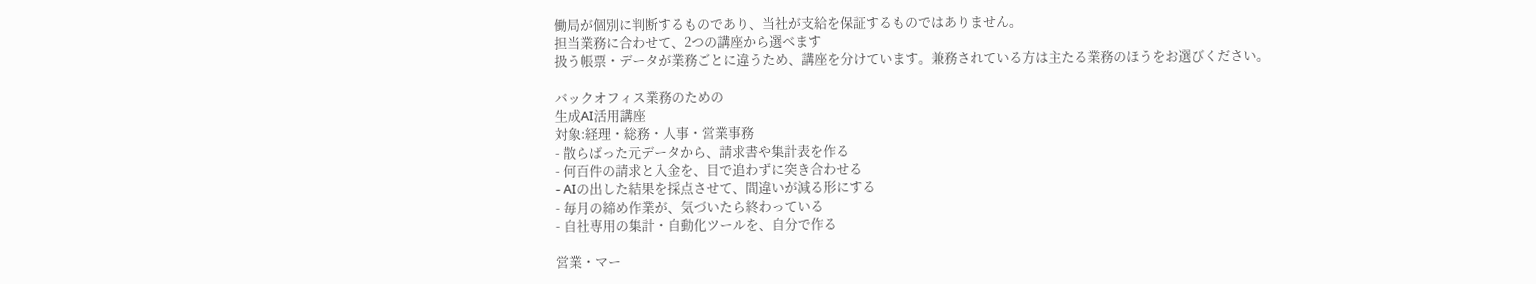働局が個別に判断するものであり、当社が支給を保証するものではありません。
担当業務に合わせて、2つの講座から選べます
扱う帳票・データが業務ごとに違うため、講座を分けています。兼務されている方は主たる業務のほうをお選びください。

バックオフィス業務のための
生成AI活用講座
対象:経理・総務・人事・営業事務
- 散らばった元データから、請求書や集計表を作る
- 何百件の請求と入金を、目で追わずに突き合わせる
- AIの出した結果を採点させて、間違いが減る形にする
- 毎月の締め作業が、気づいたら終わっている
- 自社専用の集計・自動化ツールを、自分で作る

営業・マー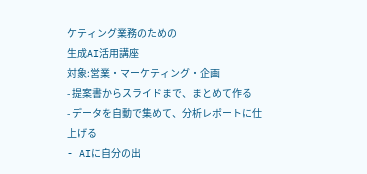ケティング業務のための
生成AI活用講座
対象:営業・マーケティング・企画
- 提案書からスライドまで、まとめて作る
- データを自動で集めて、分析レポートに仕上げる
- AIに自分の出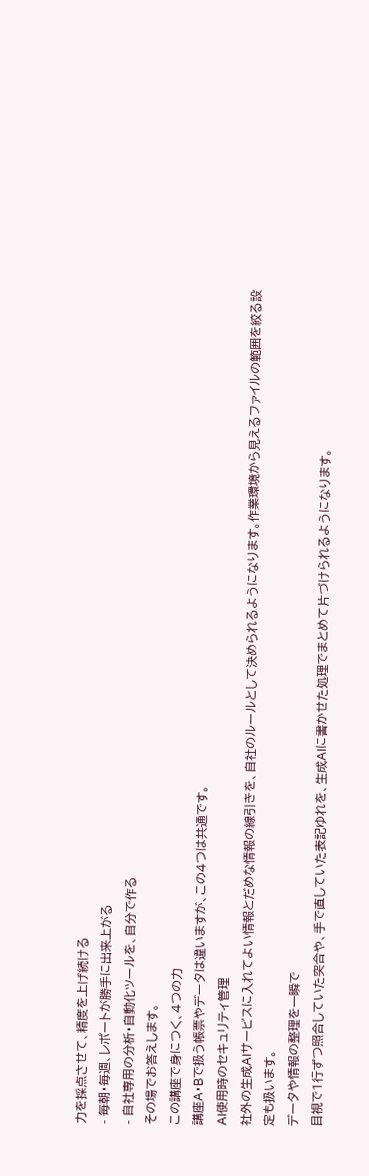力を採点させて、精度を上げ続ける
- 毎朝・毎週、レポートが勝手に出来上がる
- 自社専用の分析・自動化ツールを、自分で作る
その場でお答えします。
この講座で身につく、4つの力
講座A・Bで扱う帳票やデータは違いますが、この4つは共通です。
AI使用時のセキュリティ管理
社外の生成AIサービスに入れてよい情報とだめな情報の線引きを、自社のルールとして決められるようになります。作業環境から見えるファイルの範囲を絞る設定も扱います。
データや情報の整理を一瞬で
目視で1行ずつ照合していた突合や、手で直していた表記ゆれを、生成AIに書かせた処理でまとめて片づけられるようになります。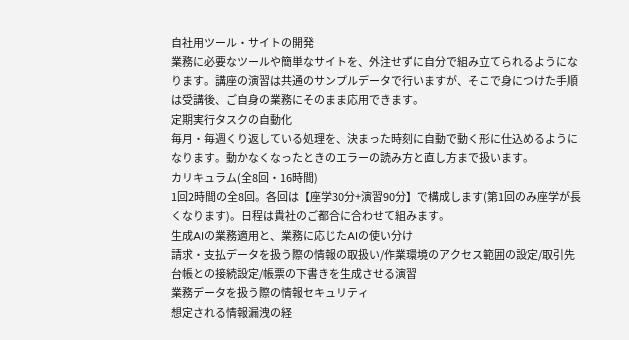自社用ツール・サイトの開発
業務に必要なツールや簡単なサイトを、外注せずに自分で組み立てられるようになります。講座の演習は共通のサンプルデータで行いますが、そこで身につけた手順は受講後、ご自身の業務にそのまま応用できます。
定期実行タスクの自動化
毎月・毎週くり返している処理を、決まった時刻に自動で動く形に仕込めるようになります。動かなくなったときのエラーの読み方と直し方まで扱います。
カリキュラム(全8回・16時間)
1回2時間の全8回。各回は【座学30分+演習90分】で構成します(第1回のみ座学が長くなります)。日程は貴社のご都合に合わせて組みます。
生成AIの業務適用と、業務に応じたAIの使い分け
請求・支払データを扱う際の情報の取扱い/作業環境のアクセス範囲の設定/取引先台帳との接続設定/帳票の下書きを生成させる演習
業務データを扱う際の情報セキュリティ
想定される情報漏洩の経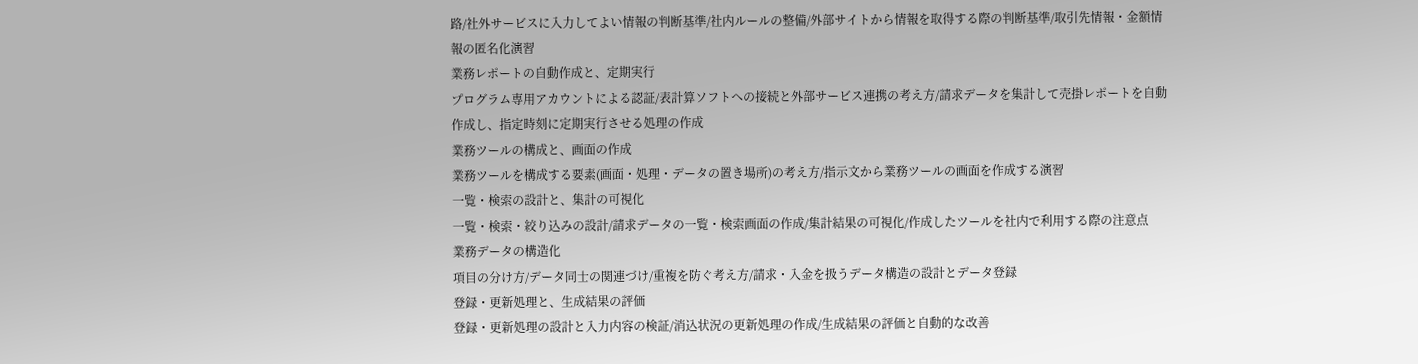路/社外サービスに入力してよい情報の判断基準/社内ルールの整備/外部サイトから情報を取得する際の判断基準/取引先情報・金額情報の匿名化演習
業務レポートの自動作成と、定期実行
プログラム専用アカウントによる認証/表計算ソフトへの接続と外部サービス連携の考え方/請求データを集計して売掛レポートを自動作成し、指定時刻に定期実行させる処理の作成
業務ツールの構成と、画面の作成
業務ツールを構成する要素(画面・処理・データの置き場所)の考え方/指示文から業務ツールの画面を作成する演習
一覧・検索の設計と、集計の可視化
一覧・検索・絞り込みの設計/請求データの一覧・検索画面の作成/集計結果の可視化/作成したツールを社内で利用する際の注意点
業務データの構造化
項目の分け方/データ同士の関連づけ/重複を防ぐ考え方/請求・入金を扱うデータ構造の設計とデータ登録
登録・更新処理と、生成結果の評価
登録・更新処理の設計と入力内容の検証/消込状況の更新処理の作成/生成結果の評価と自動的な改善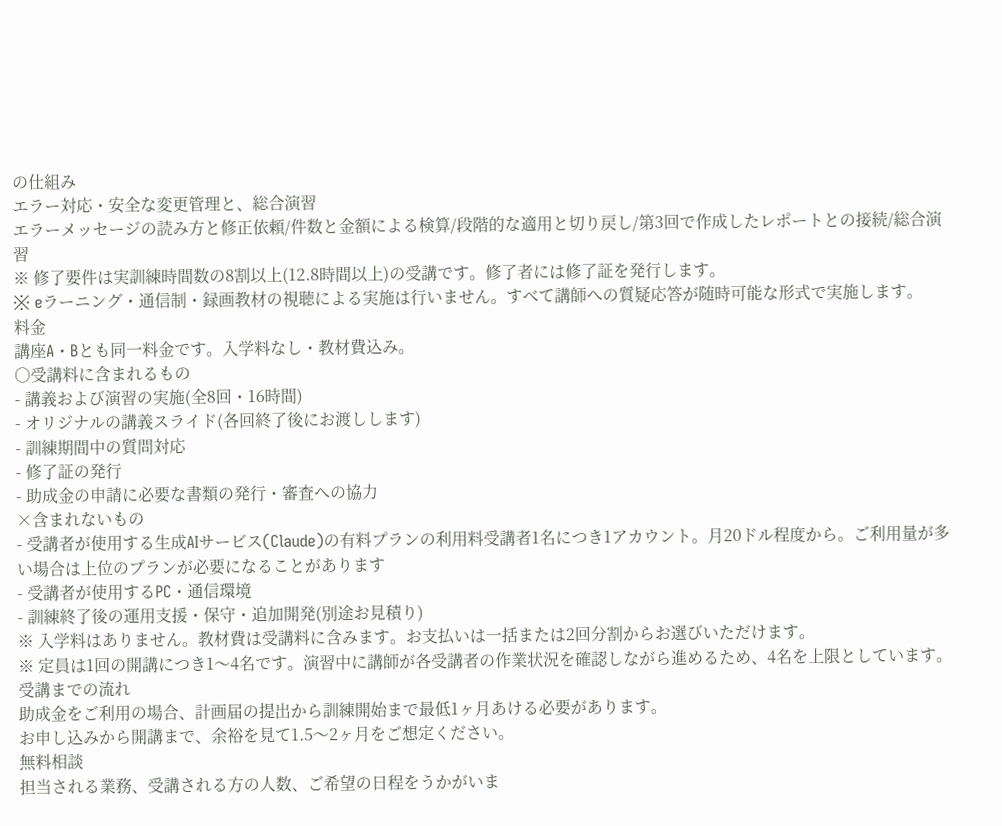の仕組み
エラー対応・安全な変更管理と、総合演習
エラーメッセージの読み方と修正依頼/件数と金額による検算/段階的な適用と切り戻し/第3回で作成したレポートとの接続/総合演習
※ 修了要件は実訓練時間数の8割以上(12.8時間以上)の受講です。修了者には修了証を発行します。
※ eラーニング・通信制・録画教材の視聴による実施は行いません。すべて講師への質疑応答が随時可能な形式で実施します。
料金
講座A・Bとも同一料金です。入学料なし・教材費込み。
○受講料に含まれるもの
- 講義および演習の実施(全8回・16時間)
- オリジナルの講義スライド(各回終了後にお渡しします)
- 訓練期間中の質問対応
- 修了証の発行
- 助成金の申請に必要な書類の発行・審査への協力
×含まれないもの
- 受講者が使用する生成AIサービス(Claude)の有料プランの利用料受講者1名につき1アカウント。月20ドル程度から。ご利用量が多い場合は上位のプランが必要になることがあります
- 受講者が使用するPC・通信環境
- 訓練終了後の運用支援・保守・追加開発(別途お見積り)
※ 入学料はありません。教材費は受講料に含みます。お支払いは一括または2回分割からお選びいただけます。
※ 定員は1回の開講につき1〜4名です。演習中に講師が各受講者の作業状況を確認しながら進めるため、4名を上限としています。
受講までの流れ
助成金をご利用の場合、計画届の提出から訓練開始まで最低1ヶ月あける必要があります。
お申し込みから開講まで、余裕を見て1.5〜2ヶ月をご想定ください。
無料相談
担当される業務、受講される方の人数、ご希望の日程をうかがいま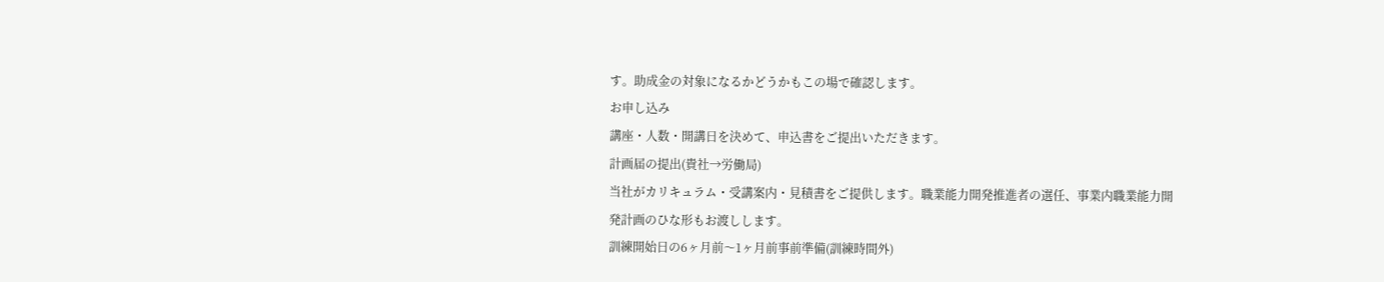す。助成金の対象になるかどうかもこの場で確認します。
お申し込み
講座・人数・開講日を決めて、申込書をご提出いただきます。
計画届の提出(貴社→労働局)
当社がカリキュラム・受講案内・見積書をご提供します。職業能力開発推進者の選任、事業内職業能力開発計画のひな形もお渡しします。
訓練開始日の6ヶ月前〜1ヶ月前事前準備(訓練時間外)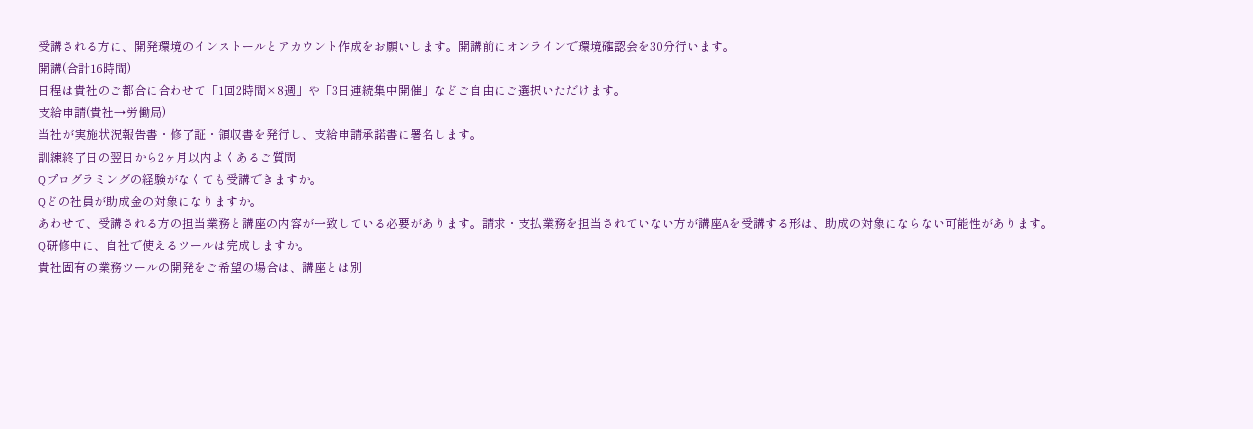受講される方に、開発環境のインストールとアカウント作成をお願いします。開講前にオンラインで環境確認会を30分行います。
開講(合計16時間)
日程は貴社のご都合に合わせて「1回2時間×8週」や「3日連続集中開催」などご自由にご選択いただけます。
支給申請(貴社→労働局)
当社が実施状況報告書・修了証・領収書を発行し、支給申請承諾書に署名します。
訓練終了日の翌日から2ヶ月以内よくあるご質問
Qプログラミングの経験がなくても受講できますか。
Qどの社員が助成金の対象になりますか。
あわせて、受講される方の担当業務と講座の内容が一致している必要があります。請求・支払業務を担当されていない方が講座Aを受講する形は、助成の対象にならない可能性があります。
Q研修中に、自社で使えるツールは完成しますか。
貴社固有の業務ツールの開発をご希望の場合は、講座とは別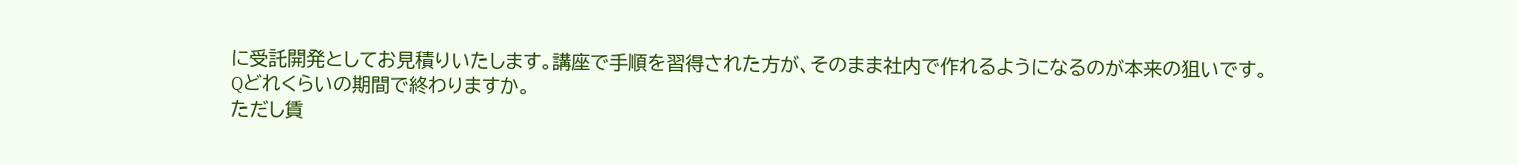に受託開発としてお見積りいたします。講座で手順を習得された方が、そのまま社内で作れるようになるのが本来の狙いです。
Qどれくらいの期間で終わりますか。
ただし賃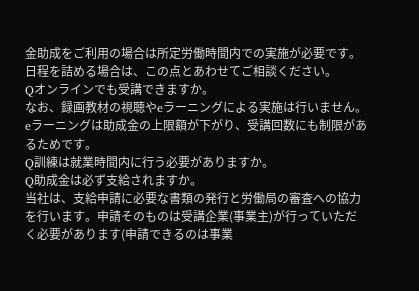金助成をご利用の場合は所定労働時間内での実施が必要です。日程を詰める場合は、この点とあわせてご相談ください。
Qオンラインでも受講できますか。
なお、録画教材の視聴やeラーニングによる実施は行いません。eラーニングは助成金の上限額が下がり、受講回数にも制限があるためです。
Q訓練は就業時間内に行う必要がありますか。
Q助成金は必ず支給されますか。
当社は、支給申請に必要な書類の発行と労働局の審査への協力を行います。申請そのものは受講企業(事業主)が行っていただく必要があります(申請できるのは事業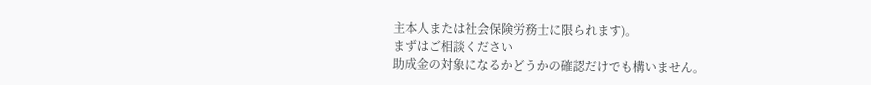主本人または社会保険労務士に限られます)。
まずはご相談ください
助成金の対象になるかどうかの確認だけでも構いません。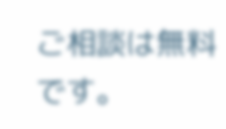ご相談は無料です。